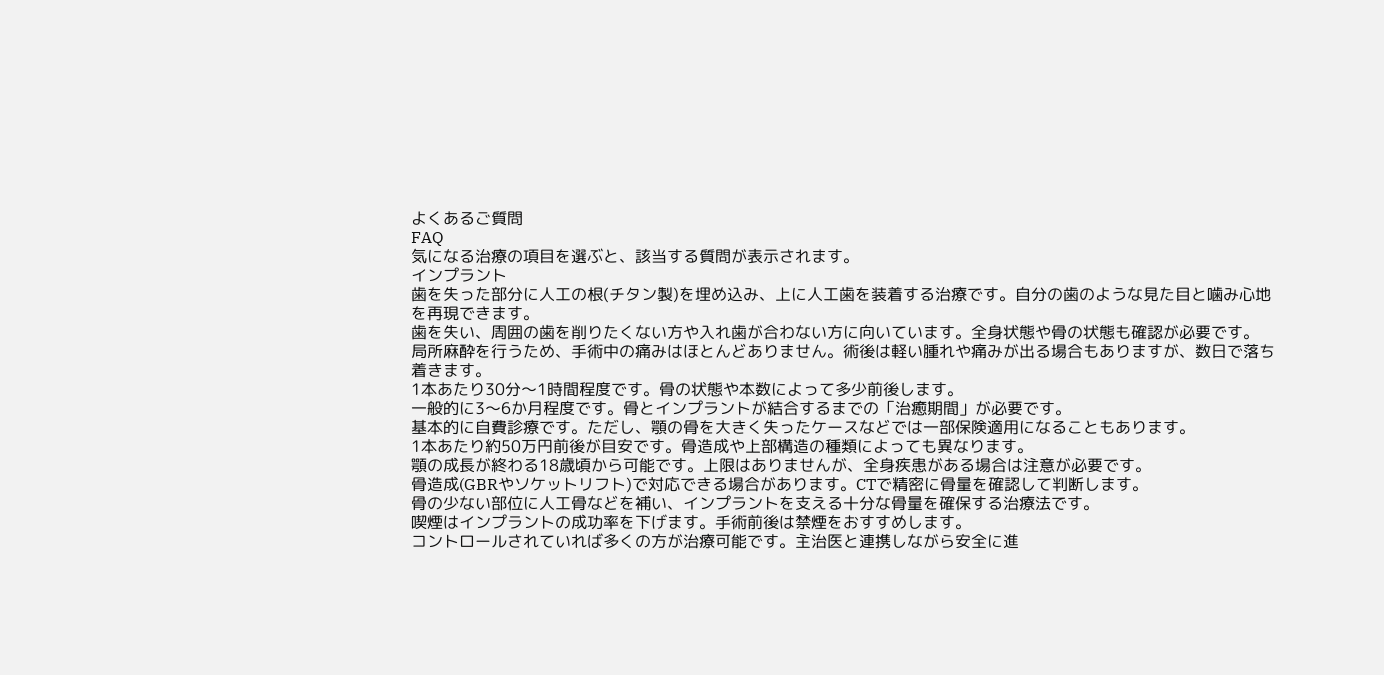よくあるご質問
FAQ
気になる治療の項目を選ぶと、該当する質問が表示されます。
インプラント
歯を失った部分に人工の根(チタン製)を埋め込み、上に人工歯を装着する治療です。自分の歯のような見た目と噛み心地を再現できます。
歯を失い、周囲の歯を削りたくない方や入れ歯が合わない方に向いています。全身状態や骨の状態も確認が必要です。
局所麻酔を行うため、手術中の痛みはほとんどありません。術後は軽い腫れや痛みが出る場合もありますが、数日で落ち着きます。
1本あたり30分〜1時間程度です。骨の状態や本数によって多少前後します。
一般的に3〜6か月程度です。骨とインプラントが結合するまでの「治癒期間」が必要です。
基本的に自費診療です。ただし、顎の骨を大きく失ったケースなどでは一部保険適用になることもあります。
1本あたり約50万円前後が目安です。骨造成や上部構造の種類によっても異なります。
顎の成長が終わる18歳頃から可能です。上限はありませんが、全身疾患がある場合は注意が必要です。
骨造成(GBRやソケットリフト)で対応できる場合があります。CTで精密に骨量を確認して判断します。
骨の少ない部位に人工骨などを補い、インプラントを支える十分な骨量を確保する治療法です。
喫煙はインプラントの成功率を下げます。手術前後は禁煙をおすすめします。
コントロールされていれば多くの方が治療可能です。主治医と連携しながら安全に進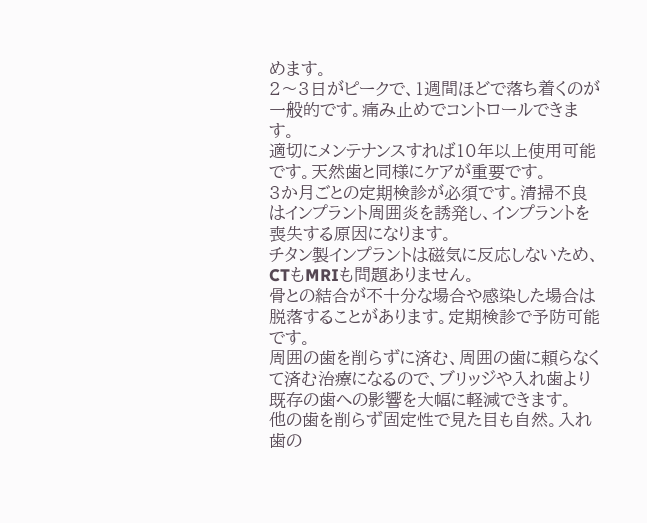めます。
2〜3日がピークで、1週間ほどで落ち着くのが一般的です。痛み止めでコントロールできます。
適切にメンテナンスすれば10年以上使用可能です。天然歯と同様にケアが重要です。
3か月ごとの定期検診が必須です。清掃不良はインプラント周囲炎を誘発し、インプラントを喪失する原因になります。
チタン製インプラントは磁気に反応しないため、CTもMRIも問題ありません。
骨との結合が不十分な場合や感染した場合は脱落することがあります。定期検診で予防可能です。
周囲の歯を削らずに済む、周囲の歯に頼らなくて済む治療になるので、ブリッジや入れ歯より既存の歯への影響を大幅に軽減できます。
他の歯を削らず固定性で見た目も自然。入れ歯の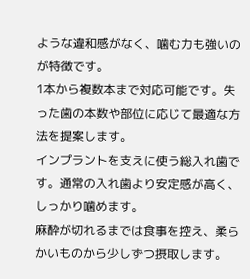ような違和感がなく、噛む力も強いのが特徴です。
1本から複数本まで対応可能です。失った歯の本数や部位に応じて最適な方法を提案します。
インプラントを支えに使う総入れ歯です。通常の入れ歯より安定感が高く、しっかり噛めます。
麻酔が切れるまでは食事を控え、柔らかいものから少しずつ摂取します。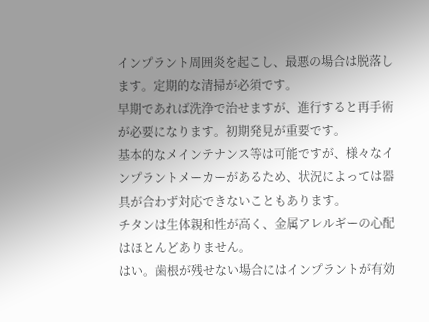インプラント周囲炎を起こし、最悪の場合は脱落します。定期的な清掃が必須です。
早期であれば洗浄で治せますが、進行すると再手術が必要になります。初期発見が重要です。
基本的なメインテナンス等は可能ですが、様々なインプラントメーカーがあるため、状況によっては器具が合わず対応できないこともあります。
チタンは生体親和性が高く、金属アレルギーの心配はほとんどありません。
はい。歯根が残せない場合にはインプラントが有効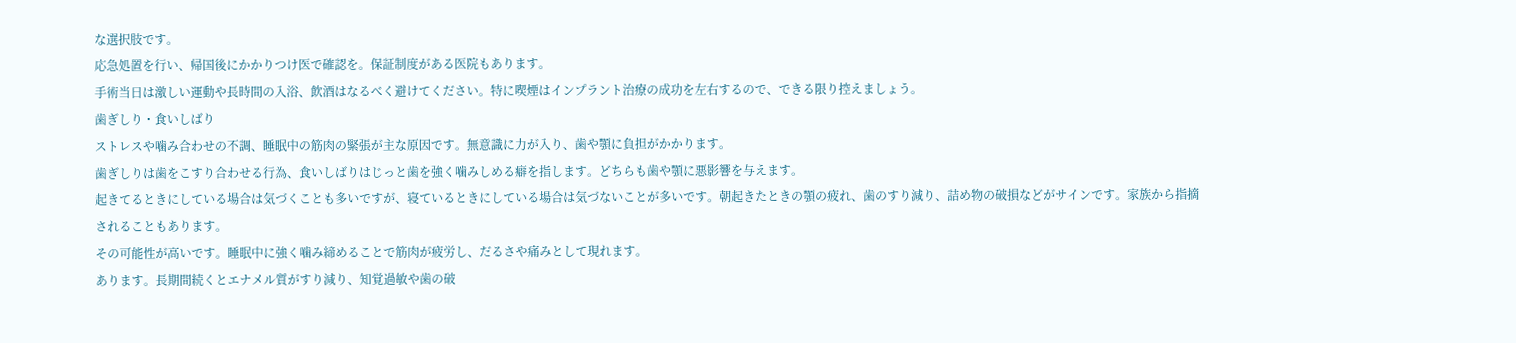な選択肢です。
応急処置を行い、帰国後にかかりつけ医で確認を。保証制度がある医院もあります。
手術当日は激しい運動や長時間の入浴、飲酒はなるべく避けてください。特に喫煙はインプラント治療の成功を左右するので、できる限り控えましょう。
歯ぎしり・食いしばり
ストレスや噛み合わせの不調、睡眠中の筋肉の緊張が主な原因です。無意識に力が入り、歯や顎に負担がかかります。
歯ぎしりは歯をこすり合わせる行為、食いしばりはじっと歯を強く噛みしめる癖を指します。どちらも歯や顎に悪影響を与えます。
起きてるときにしている場合は気づくことも多いですが、寝ているときにしている場合は気づないことが多いです。朝起きたときの顎の疲れ、歯のすり減り、詰め物の破損などがサインです。家族から指摘されることもあります。
その可能性が高いです。睡眠中に強く噛み締めることで筋肉が疲労し、だるさや痛みとして現れます。
あります。長期間続くとエナメル質がすり減り、知覚過敏や歯の破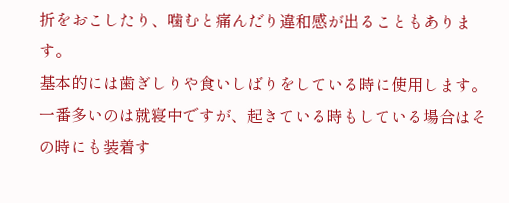折をおこしたり、噛むと痛んだり違和感が出ることもあります。
基本的には歯ぎしりや食いしばりをしている時に使用します。一番多いのは就寝中ですが、起きている時もしている場合はその時にも装着す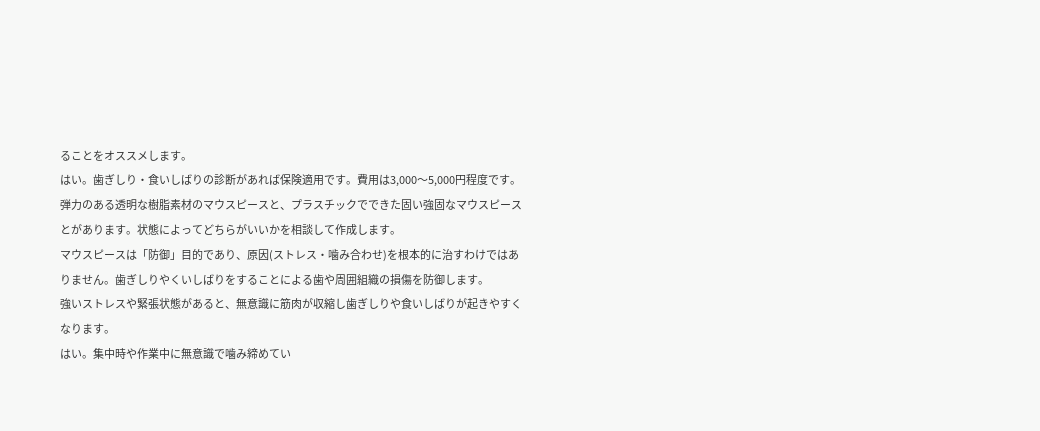ることをオススメします。
はい。歯ぎしり・食いしばりの診断があれば保険適用です。費用は3,000〜5,000円程度です。
弾力のある透明な樹脂素材のマウスピースと、プラスチックでできた固い強固なマウスピースとがあります。状態によってどちらがいいかを相談して作成します。
マウスピースは「防御」目的であり、原因(ストレス・噛み合わせ)を根本的に治すわけではありません。歯ぎしりやくいしばりをすることによる歯や周囲組織の損傷を防御します。
強いストレスや緊張状態があると、無意識に筋肉が収縮し歯ぎしりや食いしばりが起きやすくなります。
はい。集中時や作業中に無意識で噛み締めてい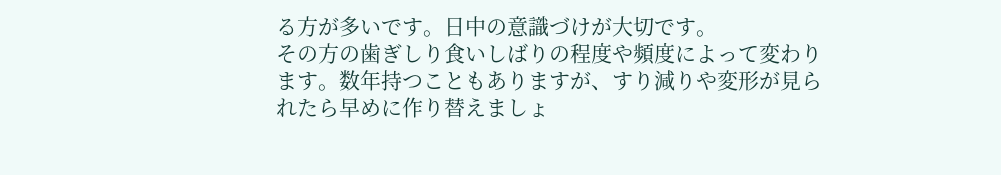る方が多いです。日中の意識づけが大切です。
その方の歯ぎしり食いしばりの程度や頻度によって変わります。数年持つこともありますが、すり減りや変形が見られたら早めに作り替えましょ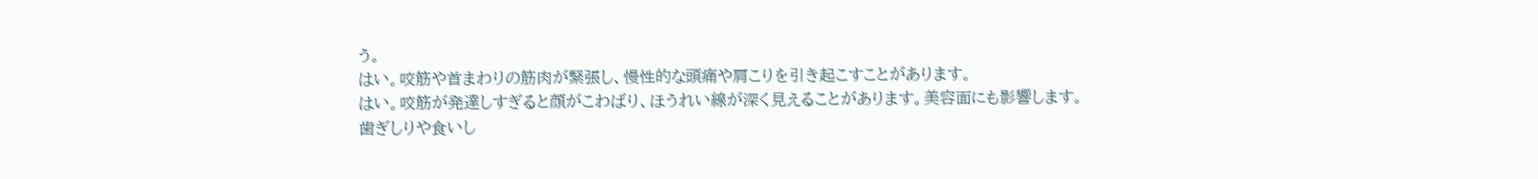う。
はい。咬筋や首まわりの筋肉が緊張し、慢性的な頭痛や肩こりを引き起こすことがあります。
はい。咬筋が発達しすぎると顔がこわばり、ほうれい線が深く見えることがあります。美容面にも影響します。
歯ぎしりや食いし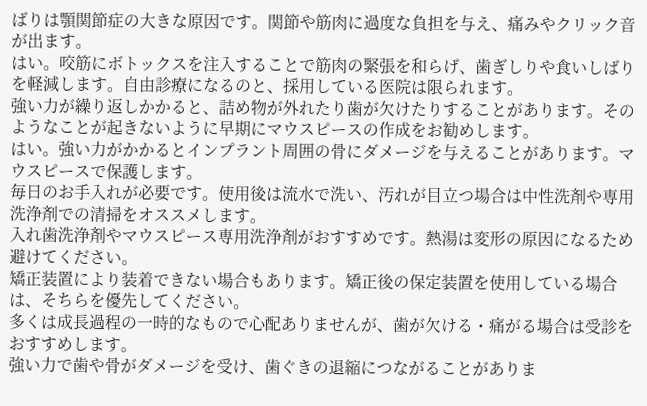ばりは顎関節症の大きな原因です。関節や筋肉に過度な負担を与え、痛みやクリック音が出ます。
はい。咬筋にボトックスを注入することで筋肉の緊張を和らげ、歯ぎしりや食いしばりを軽減します。自由診療になるのと、採用している医院は限られます。
強い力が繰り返しかかると、詰め物が外れたり歯が欠けたりすることがあります。そのようなことが起きないように早期にマウスピースの作成をお勧めします。
はい。強い力がかかるとインプラント周囲の骨にダメージを与えることがあります。マウスピースで保護します。
毎日のお手入れが必要です。使用後は流水で洗い、汚れが目立つ場合は中性洗剤や専用洗浄剤での清掃をオススメします。
入れ歯洗浄剤やマウスピース専用洗浄剤がおすすめです。熱湯は変形の原因になるため避けてください。
矯正装置により装着できない場合もあります。矯正後の保定装置を使用している場合は、そちらを優先してください。
多くは成長過程の一時的なもので心配ありませんが、歯が欠ける・痛がる場合は受診をおすすめします。
強い力で歯や骨がダメージを受け、歯ぐきの退縮につながることがありま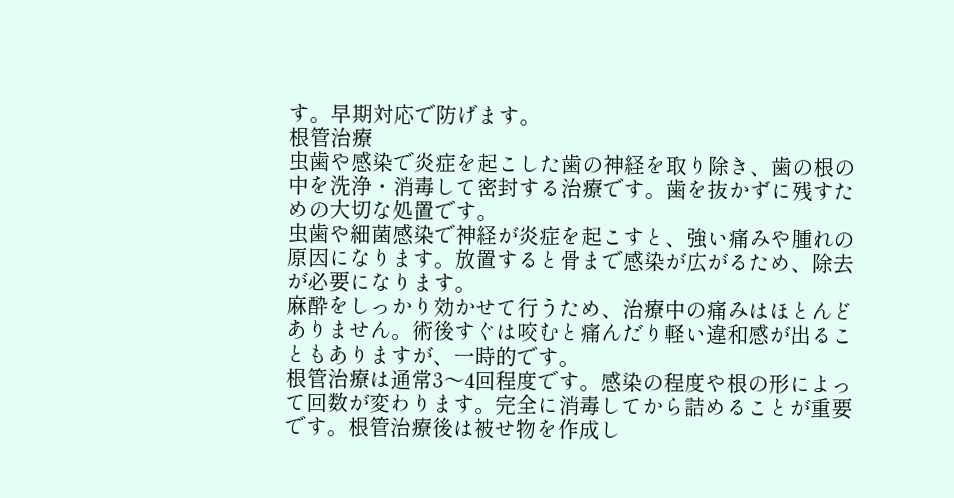す。早期対応で防げます。
根管治療
虫歯や感染で炎症を起こした歯の神経を取り除き、歯の根の中を洗浄・消毒して密封する治療です。歯を抜かずに残すための大切な処置です。
虫歯や細菌感染で神経が炎症を起こすと、強い痛みや腫れの原因になります。放置すると骨まで感染が広がるため、除去が必要になります。
麻酔をしっかり効かせて行うため、治療中の痛みはほとんどありません。術後すぐは咬むと痛んだり軽い違和感が出ることもありますが、一時的です。
根管治療は通常3〜4回程度です。感染の程度や根の形によって回数が変わります。完全に消毒してから詰めることが重要です。根管治療後は被せ物を作成し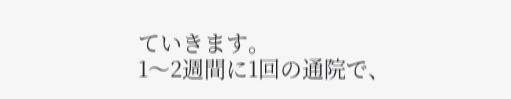ていきます。
1〜2週間に1回の通院で、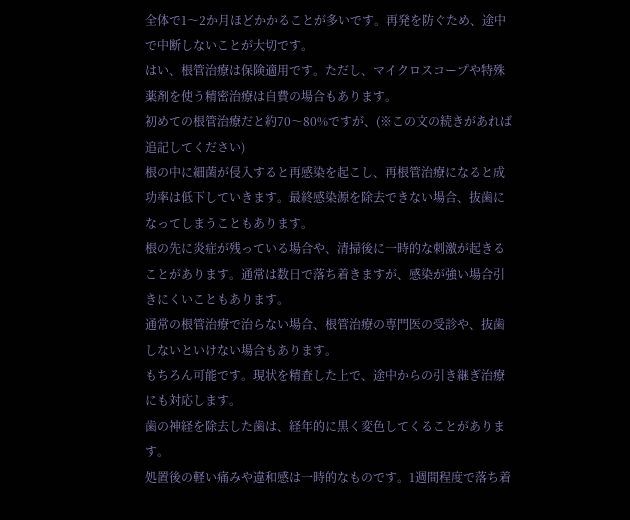全体で1〜2か月ほどかかることが多いです。再発を防ぐため、途中で中断しないことが大切です。
はい、根管治療は保険適用です。ただし、マイクロスコープや特殊薬剤を使う精密治療は自費の場合もあります。
初めての根管治療だと約70〜80%ですが、(※この文の続きがあれば追記してください)
根の中に細菌が侵入すると再感染を起こし、再根管治療になると成功率は低下していきます。最終感染源を除去できない場合、抜歯になってしまうこともあります。
根の先に炎症が残っている場合や、清掃後に一時的な刺激が起きることがあります。通常は数日で落ち着きますが、感染が強い場合引きにくいこともあります。
通常の根管治療で治らない場合、根管治療の専門医の受診や、抜歯しないといけない場合もあります。
もちろん可能です。現状を精査した上で、途中からの引き継ぎ治療にも対応します。
歯の神経を除去した歯は、経年的に黒く変色してくることがあります。
処置後の軽い痛みや違和感は一時的なものです。1週間程度で落ち着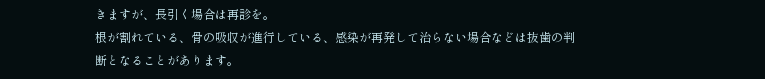きますが、長引く場合は再診を。
根が割れている、骨の吸収が進行している、感染が再発して治らない場合などは抜歯の判断となることがあります。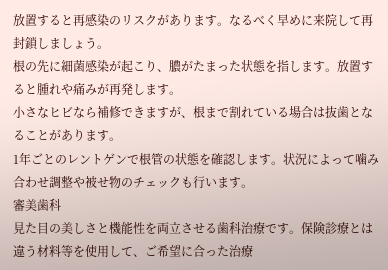放置すると再感染のリスクがあります。なるべく早めに来院して再封鎖しましょう。
根の先に細菌感染が起こり、膿がたまった状態を指します。放置すると腫れや痛みが再発します。
小さなヒビなら補修できますが、根まで割れている場合は抜歯となることがあります。
1年ごとのレントゲンで根管の状態を確認します。状況によって噛み合わせ調整や被せ物のチェックも行います。
審美歯科
見た目の美しさと機能性を両立させる歯科治療です。保険診療とは違う材料等を使用して、ご希望に合った治療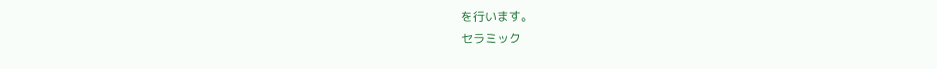を行います。
セラミック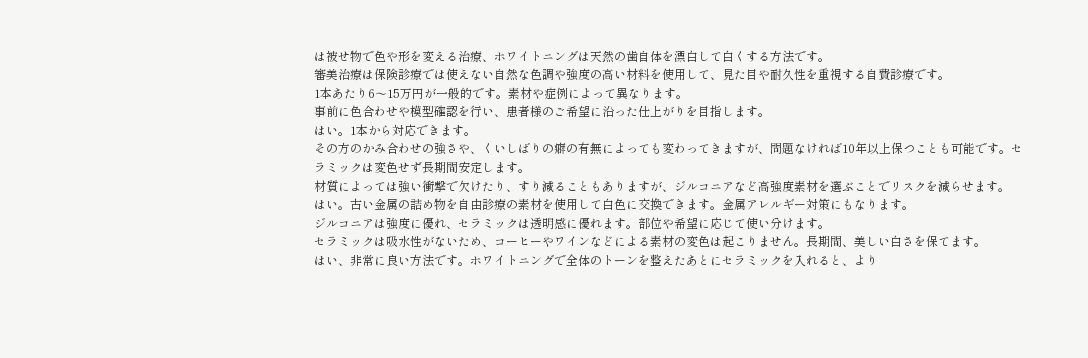は被せ物で色や形を変える治療、ホワイトニングは天然の歯自体を漂白して白くする方法です。
審美治療は保険診療では使えない自然な色調や強度の高い材料を使用して、見た目や耐久性を重視する自費診療です。
1本あたり6〜15万円が一般的です。素材や症例によって異なります。
事前に色合わせや模型確認を行い、患者様のご希望に沿った仕上がりを目指します。
はい。1本から対応できます。
その方のかみ合わせの強さや、くいしばりの癖の有無によっても変わってきますが、問題なければ10年以上保つことも可能です。セラミックは変色せず長期間安定します。
材質によっては強い衝撃で欠けたり、すり減ることもありますが、ジルコニアなど高強度素材を選ぶことでリスクを減らせます。
はい。古い金属の詰め物を自由診療の素材を使用して白色に交換できます。金属アレルギー対策にもなります。
ジルコニアは強度に優れ、セラミックは透明感に優れます。部位や希望に応じて使い分けます。
セラミックは吸水性がないため、コーヒーやワインなどによる素材の変色は起こりません。長期間、美しい白さを保てます。
はい、非常に良い方法です。ホワイトニングで全体のトーンを整えたあとにセラミックを入れると、より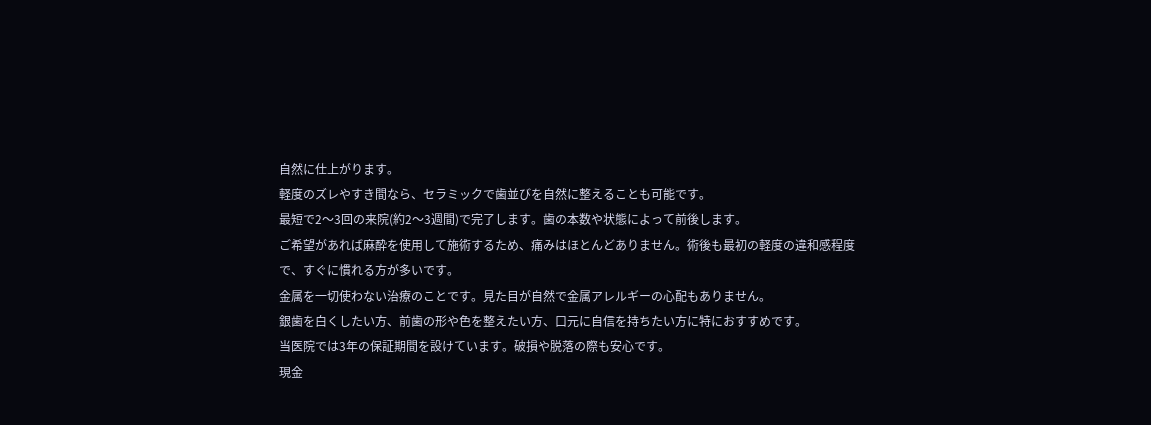自然に仕上がります。
軽度のズレやすき間なら、セラミックで歯並びを自然に整えることも可能です。
最短で2〜3回の来院(約2〜3週間)で完了します。歯の本数や状態によって前後します。
ご希望があれば麻酔を使用して施術するため、痛みはほとんどありません。術後も最初の軽度の違和感程度で、すぐに慣れる方が多いです。
金属を一切使わない治療のことです。見た目が自然で金属アレルギーの心配もありません。
銀歯を白くしたい方、前歯の形や色を整えたい方、口元に自信を持ちたい方に特におすすめです。
当医院では3年の保証期間を設けています。破損や脱落の際も安心です。
現金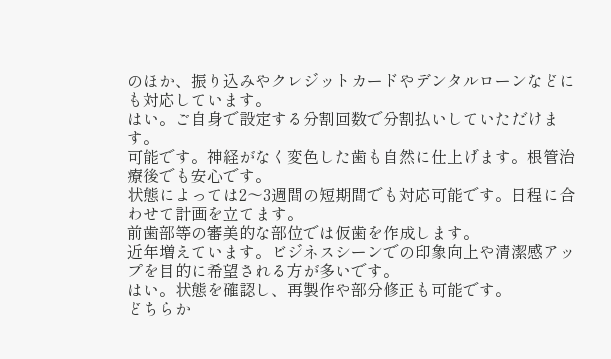のほか、振り込みやクレジットカードやデンタルローンなどにも対応しています。
はい。ご自身で設定する分割回数で分割払いしていただけます。
可能です。神経がなく変色した歯も自然に仕上げます。根管治療後でも安心です。
状態によっては2〜3週間の短期間でも対応可能です。日程に合わせて計画を立てます。
前歯部等の審美的な部位では仮歯を作成します。
近年増えています。ビジネスシーンでの印象向上や清潔感アップを目的に希望される方が多いです。
はい。状態を確認し、再製作や部分修正も可能です。
どちらか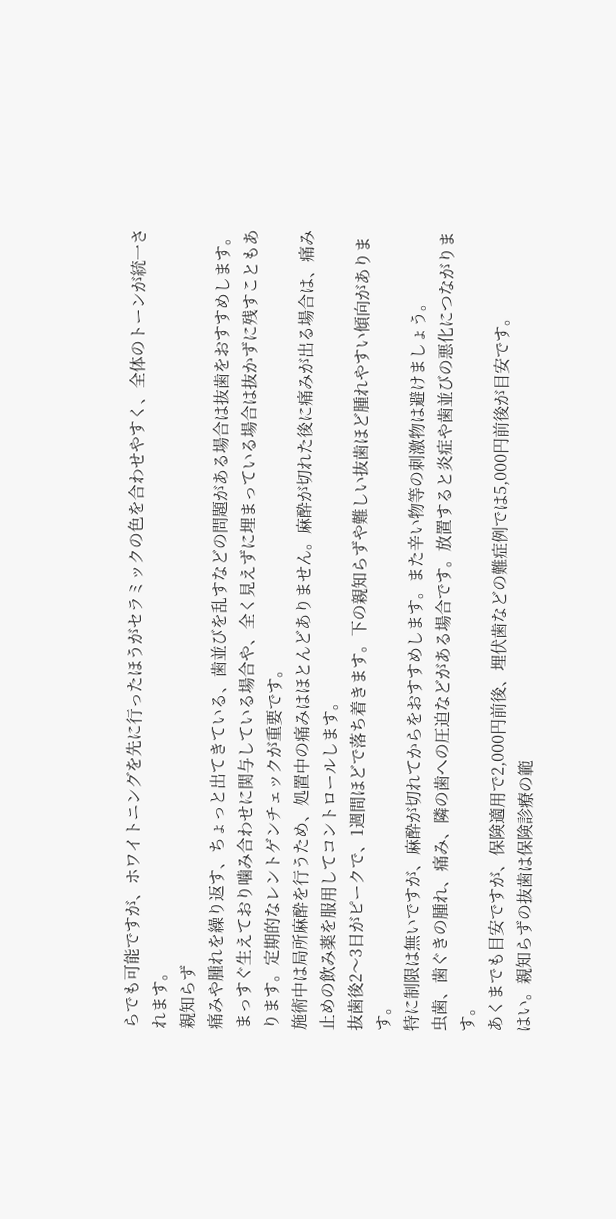らでも可能ですが、ホワイトニングを先に行ったほうがセラミックの色を合わせやすく、全体のトーンが統一されます。
親知らず
痛みや腫れを繰り返す、ちょっと出てきている、歯並びを乱すなどの問題がある場合は抜歯をおすすめします。
まっすぐ生えており噛み合わせに関与している場合や、全く見えずに埋まっている場合は抜かずに残すこともあります。定期的なレントゲンチェックが重要です。
施術中は局所麻酔を行うため、処置中の痛みはほとんどありません。麻酔が切れた後に痛みが出る場合は、痛み止めの飲み薬を服用してコントロールします。
抜歯後2〜3日がピークで、1週間ほどで落ち着きます。下の親知らずや難しい抜歯ほど腫れやすい傾向があります。
特に制限は無いですが、麻酔が切れてからをおすすめします。また辛い物等の刺激物は避けましょう。
虫歯、歯ぐきの腫れ、痛み、隣の歯への圧迫などがある場合です。放置すると炎症や歯並びの悪化につながります。
あくまでも目安ですが、保険適用で2,000円前後、埋伏歯などの難症例では5,000円前後が目安です。
はい。親知らずの抜歯は保険診療の範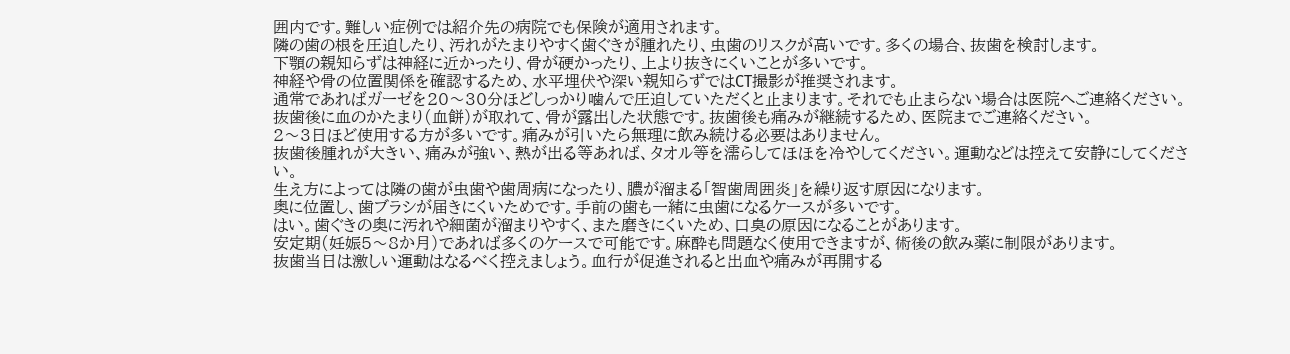囲内です。難しい症例では紹介先の病院でも保険が適用されます。
隣の歯の根を圧迫したり、汚れがたまりやすく歯ぐきが腫れたり、虫歯のリスクが高いです。多くの場合、抜歯を検討します。
下顎の親知らずは神経に近かったり、骨が硬かったり、上より抜きにくいことが多いです。
神経や骨の位置関係を確認するため、水平埋伏や深い親知らずではCT撮影が推奨されます。
通常であればガーゼを20〜30分ほどしっかり噛んで圧迫していただくと止まります。それでも止まらない場合は医院へご連絡ください。
抜歯後に血のかたまり(血餅)が取れて、骨が露出した状態です。抜歯後も痛みが継続するため、医院までご連絡ください。
2〜3日ほど使用する方が多いです。痛みが引いたら無理に飲み続ける必要はありません。
抜歯後腫れが大きい、痛みが強い、熱が出る等あれば、タオル等を濡らしてほほを冷やしてください。運動などは控えて安静にしてください。
生え方によっては隣の歯が虫歯や歯周病になったり、膿が溜まる「智歯周囲炎」を繰り返す原因になります。
奥に位置し、歯ブラシが届きにくいためです。手前の歯も一緒に虫歯になるケースが多いです。
はい。歯ぐきの奥に汚れや細菌が溜まりやすく、また磨きにくいため、口臭の原因になることがあります。
安定期(妊娠5〜8か月)であれば多くのケースで可能です。麻酔も問題なく使用できますが、術後の飲み薬に制限があります。
抜歯当日は激しい運動はなるべく控えましょう。血行が促進されると出血や痛みが再開する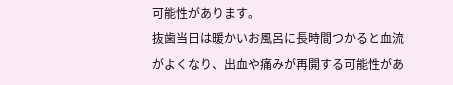可能性があります。
抜歯当日は暖かいお風呂に長時間つかると血流がよくなり、出血や痛みが再開する可能性があ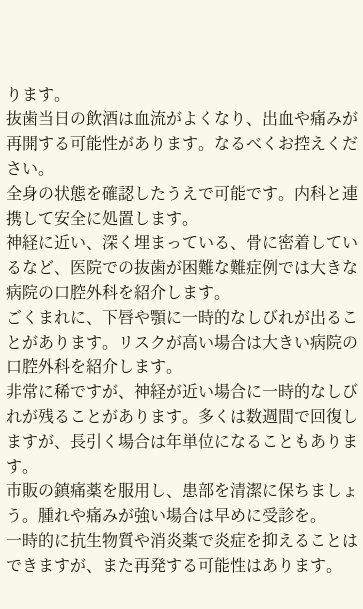ります。
抜歯当日の飲酒は血流がよくなり、出血や痛みが再開する可能性があります。なるべくお控えください。
全身の状態を確認したうえで可能です。内科と連携して安全に処置します。
神経に近い、深く埋まっている、骨に密着しているなど、医院での抜歯が困難な難症例では大きな病院の口腔外科を紹介します。
ごくまれに、下唇や顎に一時的なしびれが出ることがあります。リスクが高い場合は大きい病院の口腔外科を紹介します。
非常に稀ですが、神経が近い場合に一時的なしびれが残ることがあります。多くは数週間で回復しますが、長引く場合は年単位になることもあります。
市販の鎮痛薬を服用し、患部を清潔に保ちましょう。腫れや痛みが強い場合は早めに受診を。
一時的に抗生物質や消炎薬で炎症を抑えることはできますが、また再発する可能性はあります。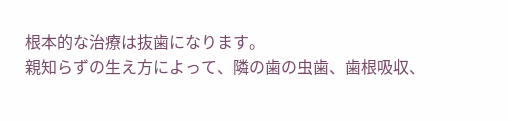根本的な治療は抜歯になります。
親知らずの生え方によって、隣の歯の虫歯、歯根吸収、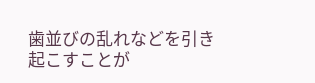歯並びの乱れなどを引き起こすことが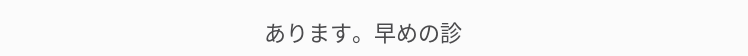あります。早めの診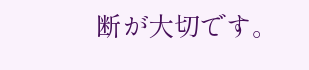断が大切です。